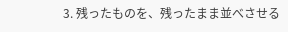3. 残ったものを、残ったまま並べさせる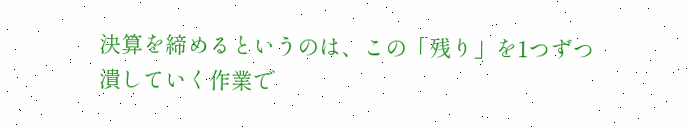決算を締めるというのは、この「残り」を1つずつ潰していく作業で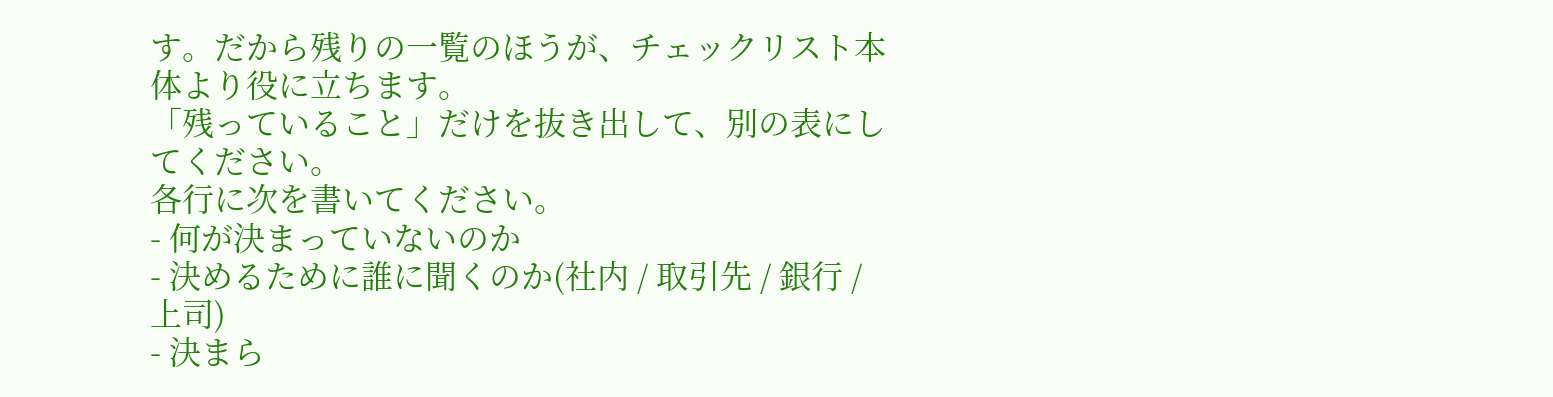す。だから残りの一覧のほうが、チェックリスト本体より役に立ちます。
「残っていること」だけを抜き出して、別の表にしてください。
各行に次を書いてください。
- 何が決まっていないのか
- 決めるために誰に聞くのか(社内 / 取引先 / 銀行 / 上司)
- 決まら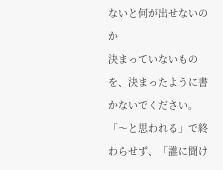ないと何が出せないのか
決まっていないものを、決まったように書かないでください。
「〜と思われる」で終わらせず、「誰に聞け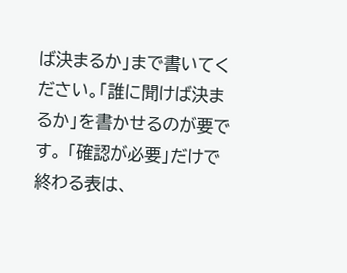ば決まるか」まで書いてください。「誰に聞けば決まるか」を書かせるのが要です。 「確認が必要」だけで終わる表は、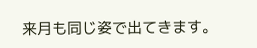来月も同じ姿で出てきます。